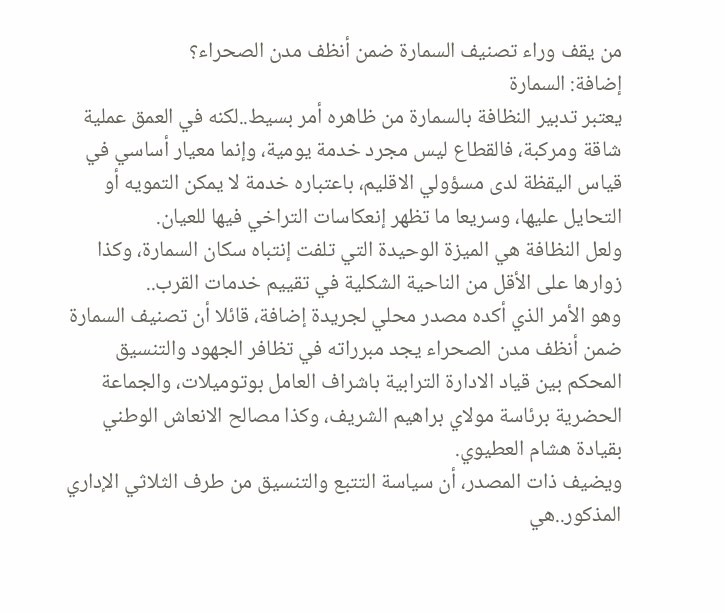من يقف وراء تصنيف السمارة ضمن أنظف مدن الصحراء؟
إضافة: السمارة
يعتبر تدبير النظافة بالسمارة من ظاهره أمر بسيط..لكنه في العمق عملية شاقة ومركبة، فالقطاع ليس مجرد خدمة يومية، وإنما معيار أساسي في قياس اليقظة لدى مسؤولي الاقليم، باعتباره خدمة لا يمكن التمويه أو التحايل عليها، وسريعا ما تظهر إنعكاسات التراخي فيها للعيان.
ولعل النظافة هي الميزة الوحيدة التي تلفت إنتباه سكان السمارة، وكذا زوارها على الأقل من الناحية الشكلية في تقييم خدمات القرب..
وهو الأمر الذي أكده مصدر محلي لجريدة إضافة، قائلا أن تصنيف السمارة ضمن أنظف مدن الصحراء يجد مبرراته في تظافر الجهود والتنسيق المحكم بين قياد الادارة الترابية باشراف العامل بوتوميلات، والجماعة الحضرية برئاسة مولاي براهيم الشريف، وكذا مصالح الانعاش الوطني بقيادة هشام العطيوي.
ويضيف ذات المصدر، أن سياسة التتبع والتنسيق من طرف الثلاثي الإداري المذكور..هي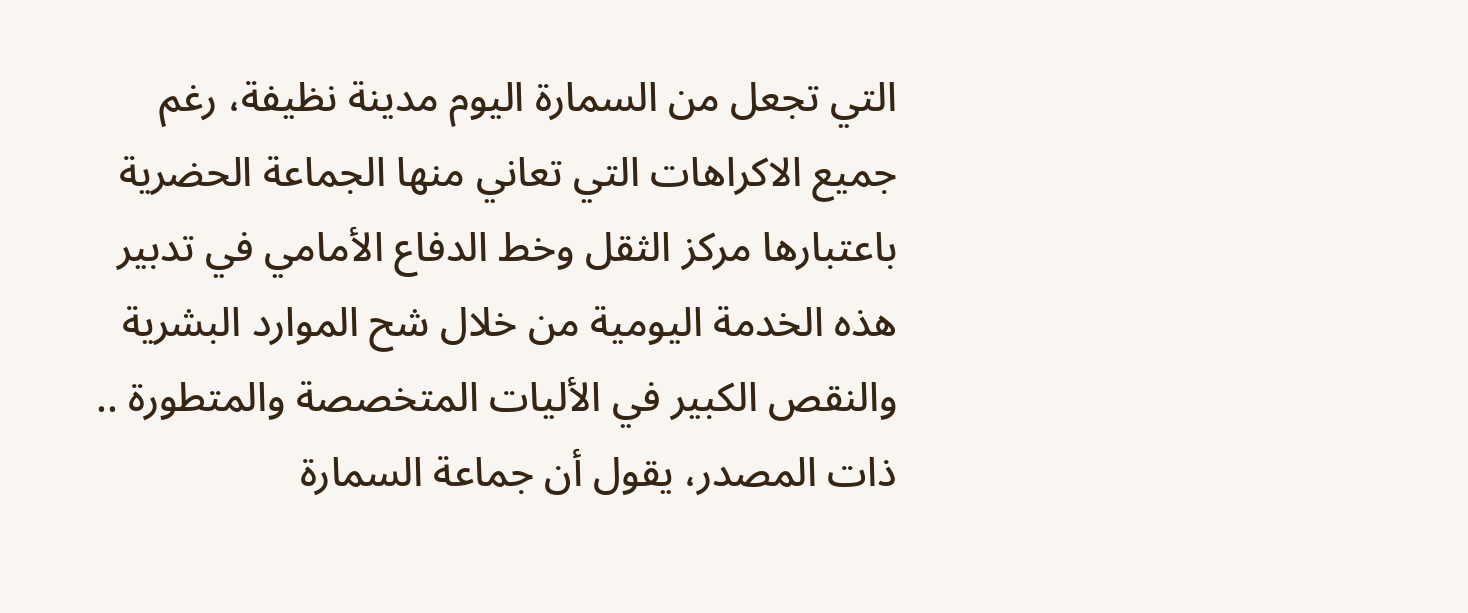التي تجعل من السمارة اليوم مدينة نظيفة، رغم جميع الاكراهات التي تعاني منها الجماعة الحضرية باعتبارها مركز الثقل وخط الدفاع الأمامي في تدبير هذه الخدمة اليومية من خلال شح الموارد البشرية والنقص الكبير في الأليات المتخصصة والمتطورة ..
ذات المصدر، يقول أن جماعة السمارة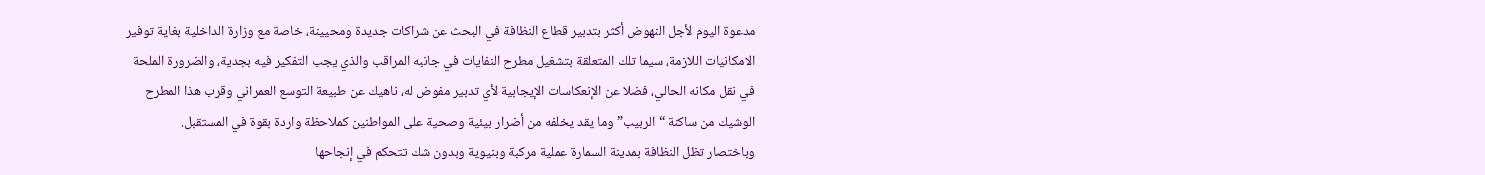مدعوة اليوم لأجل النهوض أكثر بتدبير قطاع النظافة في البحث عن شراكات جديدة ومحيينة، خاصة مع وزارة الداخلية بغاية توفير الامكانيات اللازمة، سيما تلك المتعلقة بتشغيل مطرح النفايات في جانبه المراقب والذي يجب التفكير فيه بجدية، والضرورة الملحة في نقل مكانه الحالي، فضلا عن الإنعكاسات الإيجابية لأي تدبير مفوض له، ناهيك عن طبيعة التوسع العمراني وقرب هذا المطرح الوشيك من ساكنة “الربيب” وما يقد يخلفه من أضرار بيئية وصحية على المواطنين كملاحظة واردة بقوة في المستقبل.
وباختصار تظل النظافة بمدينة السمارة عملية مركبة وبنيوية وبدون شك تتحكم في إنجاحها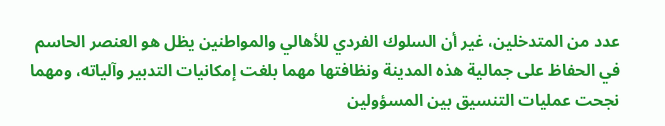عدد من المتدخلين، غير أن السلوك الفردي للأهالي والمواطنين يظل هو العنصر الحاسم في الحفاظ على جمالية هذه المدينة ونظافتها مهما بلغت إمكانيات التدبير وآلياته، ومهما نجحت عمليات التنسيق بين المسؤولين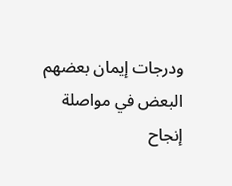ودرجات إيمان بعضهم البعض في مواصلة إنجاح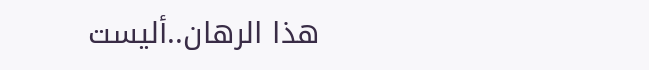هذا الرهان..أليست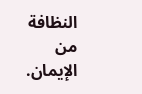النظافة من الإيمان.